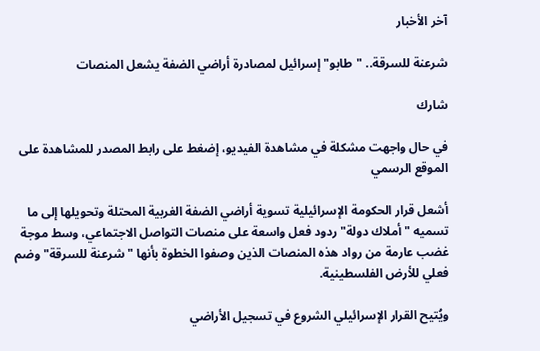آخر الأخبار

شرعنة للسرقة.. "طابو" إسرائيل لمصادرة أراضي الضفة يشعل المنصات

شارك

في حال واجهت مشكلة في مشاهدة الفيديو، إضغط على رابط المصدر للمشاهدة على الموقع الرسمي

أشعل قرار الحكومة الإسرائيلية تسوية أراضي الضفة الغربية المحتلة وتحويلها إلى ما تسميه "أملاك دولة" ردود فعل واسعة على منصات التواصل الاجتماعي، وسط موجة غضب عارمة من رواد هذه المنصات الذين وصفوا الخطوة بأنها "شرعنة للسرقة" وضم فعلي للأرض الفلسطينية.

ويُتيح القرار الإسرائيلي الشروع في تسجيل الأراضي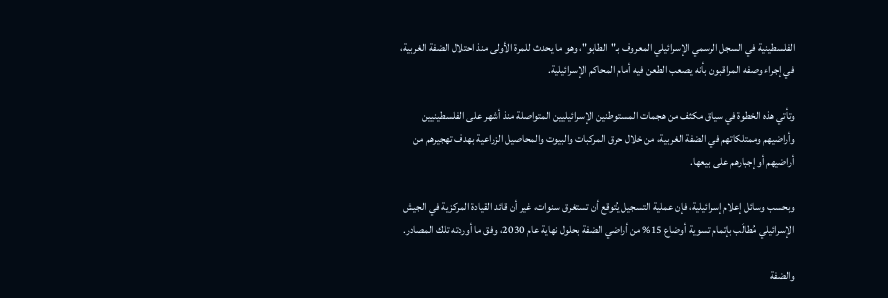الفلسطينية في السجل الرسمي الإسرائيلي المعروف بـ"الطابو"، وهو ما يحدث للمرة الأولى منذ احتلال الضفة الغربية، في إجراء وصفه المراقبون بأنه يصعب الطعن فيه أمام المحاكم الإسرائيلية.

وتأتي هذه الخطوة في سياق مكثف من هجمات المستوطنين الإسرائيليين المتواصلة منذ أشهر على الفلسطينيين وأراضيهم وممتلكاتهم في الضفة الغربية، من خلال حرق المركبات والبيوت والمحاصيل الزراعية بهدف تهجيرهم من أراضيهم أو إجبارهم على بيعها.

وبحسب وسائل إعلام إسرائيلية، فإن عملية التسجيل يُتوقع أن تستغرق سنوات، غير أن قائد القيادة المركزية في الجيش الإسرائيلي مُطالَب بإتمام تسوية أوضاع 15% من أراضي الضفة بحلول نهاية عام 2030، وفق ما أوردته تلك المصادر.

والضفة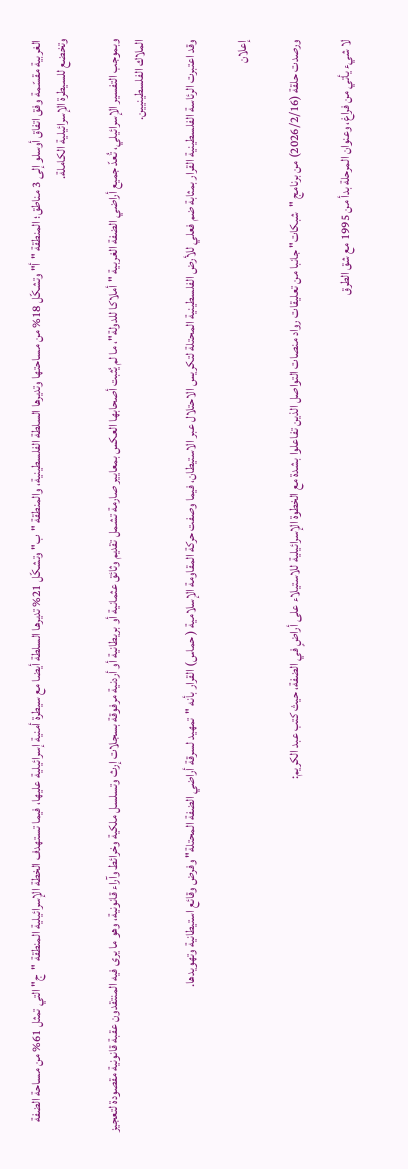الغربية مقسّمة وفق اتفاق أوسلو إلى 3 مناطق؛ المنطقة "أ" وتشكّل 18% من مساحتها وتديرها السلطة الفلسطينية، والمنطقة "ب" وتشكّل 21% تديرها السلطة أيضا مع سيطرة أمنية إسرائيلية عليها، فيما تستهدف الخطة الإسرائيلية المنطقة "ج" التي تمثل 61% من مساحة الضفة وتخضع للسيطرة الإسرائيلية الكاملة.

وبموجب التفسير الإسرائيلي، تُعدّ جميع أراضي الضفة الغربية "أملاكا للدولة"، ما لم يُثبت أصحابها العكس بمعايير صارمة تشمل تقديم وثائق عثمانية أو بريطانية أو أردنية مرفوقة بسجلات إرث وتسلسل ملكية وخرائط وآراء قانونية، وهو ما يرى فيه المنتقدون عقبة قانونية مقصودة لتعجيز الملاك الفلسطينيين.

وقد اعتبرت الرئاسة الفلسطينية القرار بمثابة ضم فعلي للأرض الفلسطينية المحتلة لتكريس الاحتلال عبر الاستيطان، فيما وصفت حركة المقاومة الإسلامية ( حماس) القرار بأنه "تمهيد لسرقة أراضي الضفة المحتلة" وفرض وقائع استيطانية وتهويدها.

إعلان

ورصدت حلقة (2026/2/16) من برنامج "شبكات" جانبا من تعليقات رواد منصات التواصل الذين تفاعلوا بشدة مع الخطوة الإسرائيلية للاستيلاء على أراضٍ في الضفة، حيث كتب عبد الكريم:

لا شيء يأتي من فراغ، وعنوان المرحلة بدأ من 1995 مع شق الطرق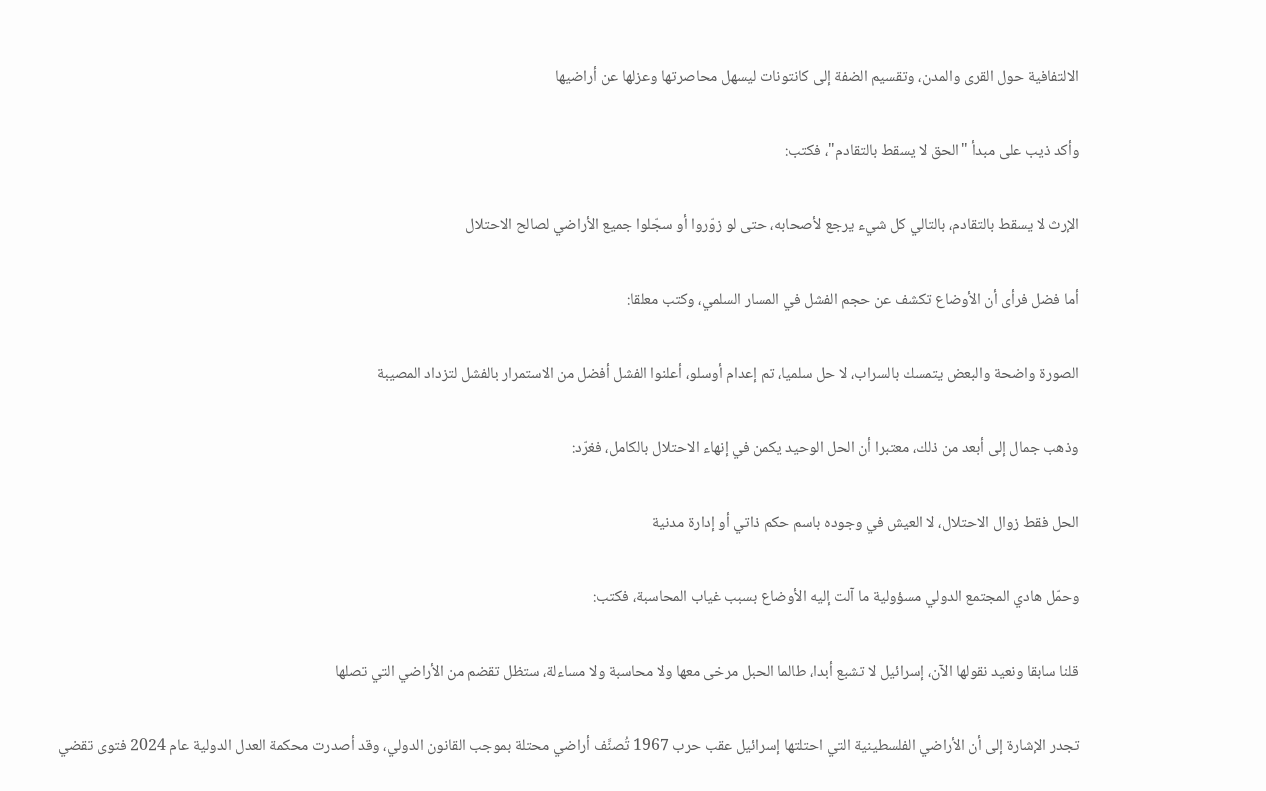الالتفافية حول القرى والمدن، وتقسيم الضفة إلى كانتونات ليسهل محاصرتها وعزلها عن أراضيها

وأكد ذيب على مبدأ "الحق لا يسقط بالتقادم"، فكتب:

الإرث لا يسقط بالتقادم، بالتالي كل شيء يرجع لأصحابه، حتى لو زوّروا أو سجّلوا جميع الأراضي لصالح الاحتلال

أما فضل فرأى أن الأوضاع تكشف عن حجم الفشل في المسار السلمي، وكتب معلقا:

الصورة واضحة والبعض يتمسك بالسراب، لا حل سلميا، تم إعدام أوسلو، أعلنوا الفشل أفضل من الاستمرار بالفشل لتزداد المصيبة

وذهب جمال إلى أبعد من ذلك، معتبرا أن الحل الوحيد يكمن في إنهاء الاحتلال بالكامل، فغرّد:

الحل فقط زوال الاحتلال، لا العيش في وجوده باسم حكم ذاتي أو إدارة مدنية

وحمّل هادي المجتمع الدولي مسؤولية ما آلت إليه الأوضاع بسبب غياب المحاسبة، فكتب:

قلنا سابقا ونعيد نقولها الآن، إسرائيل لا تشبع أبدا، طالما الحبل مرخى معها ولا محاسبة ولا مساءلة، ستظل تقضم من الأراضي التي تصلها

تجدر الإشارة إلى أن الأراضي الفلسطينية التي احتلتها إسرائيل عقب حرب 1967 تُصنَّف أراضي محتلة بموجب القانون الدولي، وقد أصدرت محكمة العدل الدولية عام 2024 فتوى تقضي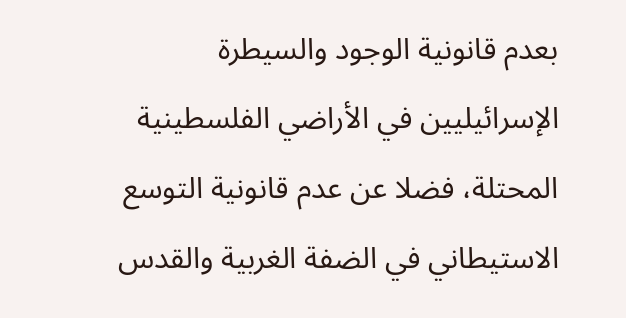بعدم قانونية الوجود والسيطرة الإسرائيليين في الأراضي الفلسطينية المحتلة، فضلا عن عدم قانونية التوسع الاستيطاني في الضفة الغربية والقدس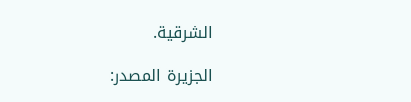الشرقية.

الجزيرة المصدر: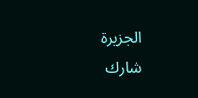الجزيرة
شارك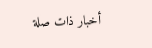أخبار ذات صلة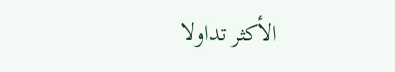الأكثر تداولا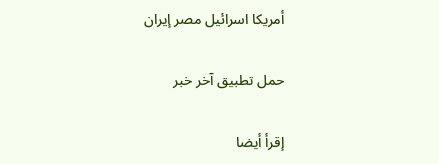أمريكا اسرائيل مصر إيران

حمل تطبيق آخر خبر

إقرأ أيضا